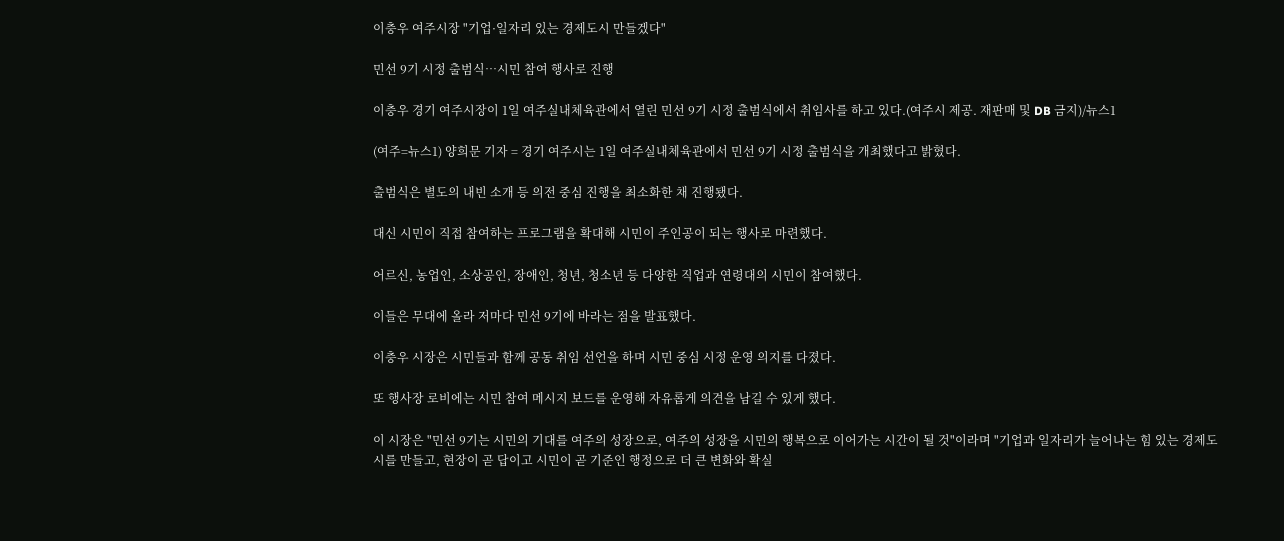이충우 여주시장 "기업·일자리 있는 경제도시 만들겠다"

민선 9기 시정 출범식…시민 참여 행사로 진행

이충우 경기 여주시장이 1일 여주실내체육관에서 열린 민선 9기 시정 출범식에서 취임사를 하고 있다.(여주시 제공. 재판매 및 DB 금지)/뉴스1

(여주=뉴스1) 양희문 기자 = 경기 여주시는 1일 여주실내체육관에서 민선 9기 시정 출범식을 개최했다고 밝혔다.

출범식은 별도의 내빈 소개 등 의전 중심 진행을 최소화한 채 진행됐다.

대신 시민이 직접 참여하는 프로그램을 확대해 시민이 주인공이 되는 행사로 마련했다.

어르신, 농업인, 소상공인, 장애인, 청년, 청소년 등 다양한 직업과 연령대의 시민이 참여했다.

이들은 무대에 올라 저마다 민선 9기에 바라는 점을 발표했다.

이충우 시장은 시민들과 함께 공동 취임 선언을 하며 시민 중심 시정 운영 의지를 다졌다.

또 행사장 로비에는 시민 참여 메시지 보드를 운영해 자유롭게 의견을 남길 수 있게 했다.

이 시장은 "민선 9기는 시민의 기대를 여주의 성장으로, 여주의 성장을 시민의 행복으로 이어가는 시간이 될 것"이라며 "기업과 일자리가 늘어나는 힘 있는 경제도시를 만들고, 현장이 곧 답이고 시민이 곧 기준인 행정으로 더 큰 변화와 확실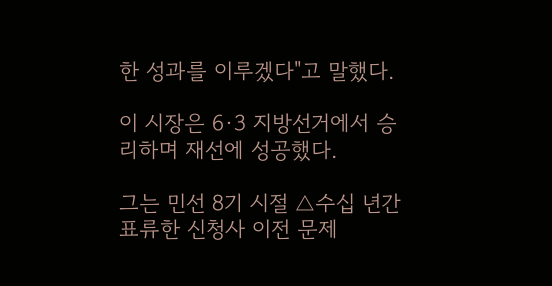한 성과를 이루겠다"고 말했다.

이 시장은 6·3 지방선거에서 승리하며 재선에 성공했다.

그는 민선 8기 시절 △수십 년간 표류한 신청사 이전 문제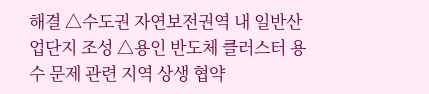해결 △수도권 자연보전권역 내 일반산업단지 조성 △용인 반도체 클러스터 용수 문제 관련 지역 상생 협약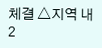체결 △지역 내 2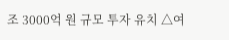조 3000억 원 규모 투자 유치 △여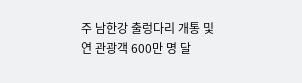주 남한강 출렁다리 개통 및 연 관광객 600만 명 달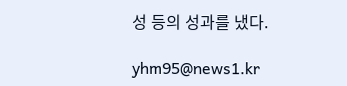성 등의 성과를 냈다.

yhm95@news1.kr